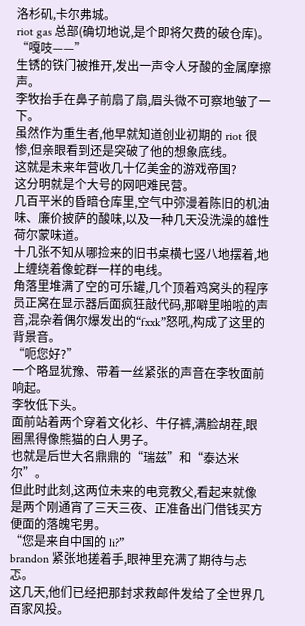洛杉矶,卡尔弗城。
riot gas 总部(确切地说,是个即将欠费的破仓库)。
“嘎吱——”
生锈的铁门被推开,发出一声令人牙酸的金属摩擦声。
李牧抬手在鼻子前扇了扇,眉头微不可察地皱了一下。
虽然作为重生者,他早就知道创业初期的 riot 很惨,但亲眼看到还是突破了他的想象底线。
这就是未来年营收几十亿美金的游戏帝国?
这分明就是个大号的网吧难民营。
几百平米的昏暗仓库里,空气中弥漫着陈旧的机油味、廉价披萨的酸味,以及一种几天没洗澡的雄性荷尔蒙味道。
十几张不知从哪捡来的旧书桌横七竖八地摆着,地上缠绕着像蛇群一样的电线。
角落里堆满了空的可乐罐,几个顶着鸡窝头的程序员正窝在显示器后面疯狂敲代码,那噼里啪啦的声音,混杂着偶尔爆发出的“fxxk”怒吼,构成了这里的背景音。
“呃您好?”
一个略显犹豫、带着一丝紧张的声音在李牧面前响起。
李牧低下头。
面前站着两个穿着文化衫、牛仔裤,满脸胡茬,眼圈黑得像熊猫的白人男子。
也就是后世大名鼎鼎的“瑞兹”和“泰达米尔”。
但此时此刻,这两位未来的电竞教父,看起来就像是两个刚通宵了三天三夜、正准备出门借钱买方便面的落魄宅男。
“您是来自中国的 li?”
brandon 紧张地搓着手,眼神里充满了期待与忐忑。
这几天,他们已经把那封求救邮件发给了全世界几百家风投。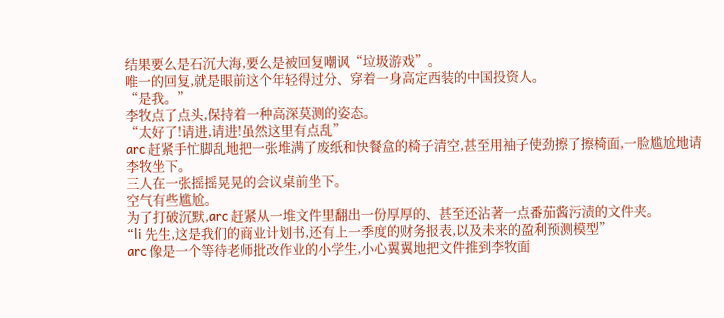结果要么是石沉大海,要么是被回复嘲讽“垃圾游戏”。
唯一的回复,就是眼前这个年轻得过分、穿着一身高定西装的中国投资人。
“是我。”
李牧点了点头,保持着一种高深莫测的姿态。
“太好了!请进,请进!虽然这里有点乱”
arc 赶紧手忙脚乱地把一张堆满了废纸和快餐盒的椅子清空,甚至用袖子使劲擦了擦椅面,一脸尴尬地请李牧坐下。
三人在一张摇摇晃晃的会议桌前坐下。
空气有些尴尬。
为了打破沉默,arc 赶紧从一堆文件里翻出一份厚厚的、甚至还沾著一点番茄酱污渍的文件夹。
“li 先生,这是我们的商业计划书,还有上一季度的财务报表,以及未来的盈利预测模型”
arc 像是一个等待老师批改作业的小学生,小心翼翼地把文件推到李牧面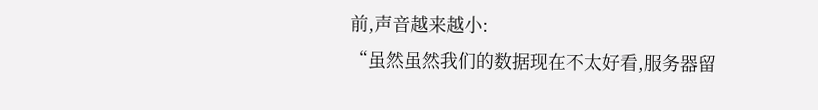前,声音越来越小:
“虽然虽然我们的数据现在不太好看,服务器留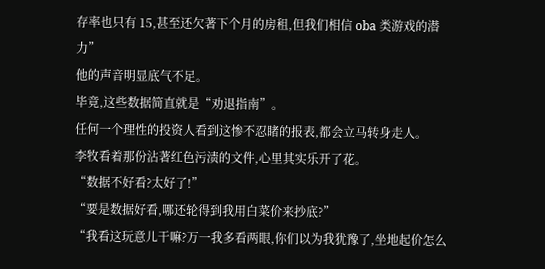存率也只有 15,甚至还欠著下个月的房租,但我们相信 oba 类游戏的潜力”
他的声音明显底气不足。
毕竟,这些数据简直就是“劝退指南”。
任何一个理性的投资人看到这惨不忍睹的报表,都会立马转身走人。
李牧看着那份沾著红色污渍的文件,心里其实乐开了花。
“数据不好看?太好了!”
“要是数据好看,哪还轮得到我用白菜价来抄底?”
“我看这玩意儿干嘛?万一我多看两眼,你们以为我犹豫了,坐地起价怎么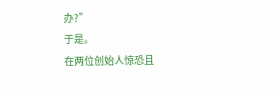办?”
于是。
在两位创始人惊恐且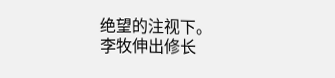绝望的注视下。
李牧伸出修长